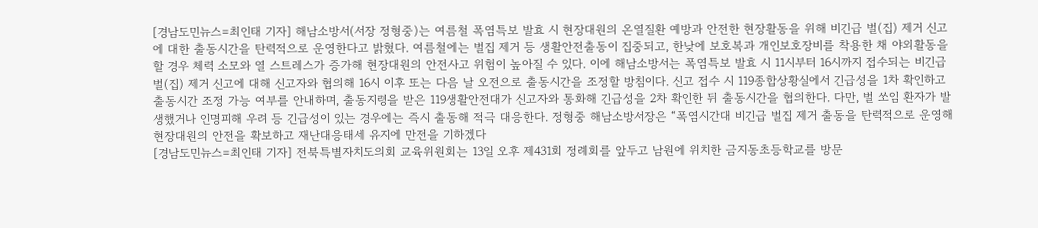[경남도민뉴스=최인태 기자] 해남소방서(서장 정형중)는 여름철 폭염특보 발효 시 현장대원의 온열질환 예방과 안전한 현장활동을 위해 비긴급 벌(집) 제거 신고에 대한 출동시간을 탄력적으로 운영한다고 밝혔다. 여름철에는 벌집 제거 등 생활안전출동이 집중되고, 한낮에 보호복과 개인보호장비를 착용한 채 야외활동을 할 경우 체력 소모와 열 스트레스가 증가해 현장대원의 안전사고 위험이 높아질 수 있다. 이에 해남소방서는 폭염특보 발효 시 11시부터 16시까지 접수되는 비긴급 벌(집) 제거 신고에 대해 신고자와 협의해 16시 이후 또는 다음 날 오전으로 출동시간을 조정할 방침이다. 신고 접수 시 119종합상황실에서 긴급성을 1차 확인하고 출동시간 조정 가능 여부를 안내하며, 출동지령을 받은 119생활안전대가 신고자와 통화해 긴급성을 2차 확인한 뒤 출동시간을 협의한다. 다만, 벌 쏘임 환자가 발생했거나 인명피해 우려 등 긴급성이 있는 경우에는 즉시 출동해 적극 대응한다. 정형중 해남소방서장은 “폭염시간대 비긴급 벌집 제거 출동을 탄력적으로 운영해 현장대원의 안전을 확보하고 재난대응태세 유지에 만전을 기하겠다
[경남도민뉴스=최인태 기자] 전북특별자치도의회 교육위원회는 13일 오후 제431회 정례회를 앞두고 남원에 위치한 금지동초등학교를 방문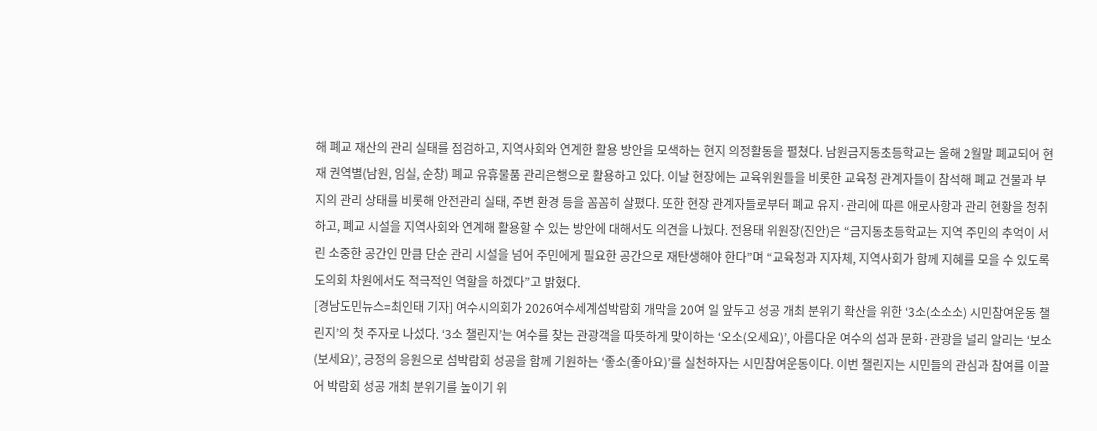해 폐교 재산의 관리 실태를 점검하고, 지역사회와 연계한 활용 방안을 모색하는 현지 의정활동을 펼쳤다. 남원금지동초등학교는 올해 2월말 폐교되어 현재 권역별(남원, 임실, 순창) 폐교 유휴물품 관리은행으로 활용하고 있다. 이날 현장에는 교육위원들을 비롯한 교육청 관계자들이 참석해 폐교 건물과 부지의 관리 상태를 비롯해 안전관리 실태, 주변 환경 등을 꼼꼼히 살폈다. 또한 현장 관계자들로부터 폐교 유지·관리에 따른 애로사항과 관리 현황을 청취하고, 폐교 시설을 지역사회와 연계해 활용할 수 있는 방안에 대해서도 의견을 나눴다. 전용태 위원장(진안)은 “금지동초등학교는 지역 주민의 추억이 서린 소중한 공간인 만큼 단순 관리 시설을 넘어 주민에게 필요한 공간으로 재탄생해야 한다”며 “교육청과 지자체, 지역사회가 함께 지혜를 모을 수 있도록 도의회 차원에서도 적극적인 역할을 하겠다”고 밝혔다.
[경남도민뉴스=최인태 기자] 여수시의회가 2026여수세계섬박람회 개막을 20여 일 앞두고 성공 개최 분위기 확산을 위한 ‘3소(소소소) 시민참여운동 챌린지’의 첫 주자로 나섰다. ‘3소 챌린지’는 여수를 찾는 관광객을 따뜻하게 맞이하는 ‘오소(오세요)’, 아름다운 여수의 섬과 문화·관광을 널리 알리는 ‘보소(보세요)’, 긍정의 응원으로 섬박람회 성공을 함께 기원하는 ‘좋소(좋아요)’를 실천하자는 시민참여운동이다. 이번 챌린지는 시민들의 관심과 참여를 이끌어 박람회 성공 개최 분위기를 높이기 위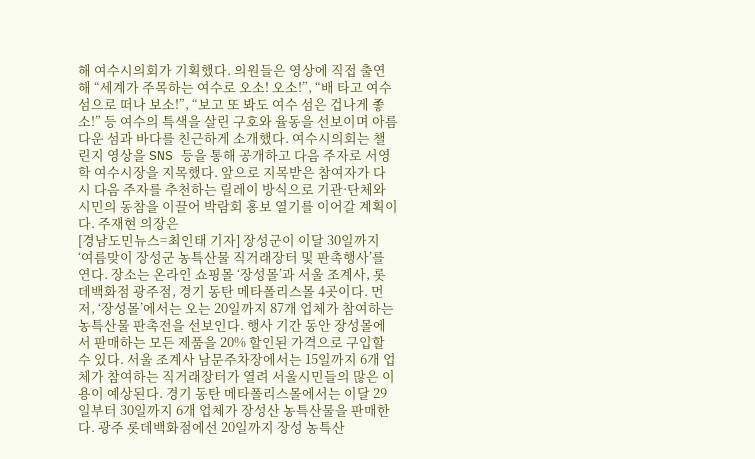해 여수시의회가 기획했다. 의원들은 영상에 직접 출연해 “세계가 주목하는 여수로 오소! 오소!”, “배 타고 여수 섬으로 떠나 보소!”, “보고 또 봐도 여수 섬은 겁나게 좋소!” 등 여수의 특색을 살린 구호와 율동을 선보이며 아름다운 섬과 바다를 친근하게 소개했다. 여수시의회는 챌린지 영상을 SNS 등을 통해 공개하고 다음 주자로 서영학 여수시장을 지목했다. 앞으로 지목받은 참여자가 다시 다음 주자를 추천하는 릴레이 방식으로 기관·단체와 시민의 동참을 이끌어 박람회 홍보 열기를 이어갈 계획이다. 주재현 의장은
[경남도민뉴스=최인태 기자] 장성군이 이달 30일까지 ‘여름맞이 장성군 농특산물 직거래장터 및 판촉행사’를 연다. 장소는 온라인 쇼핑몰 ‘장성몰’과 서울 조계사, 롯데백화점 광주점, 경기 동탄 메타폴리스몰 4곳이다. 먼저, ‘장성몰’에서는 오는 20일까지 87개 업체가 참여하는 농특산물 판촉전을 선보인다. 행사 기간 동안 장성몰에서 판매하는 모든 제품을 20% 할인된 가격으로 구입할 수 있다. 서울 조계사 남문주차장에서는 15일까지 6개 업체가 참여하는 직거래장터가 열려 서울시민들의 많은 이용이 예상된다. 경기 동탄 메타폴리스몰에서는 이달 29일부터 30일까지 6개 업체가 장성산 농특산물을 판매한다. 광주 롯데백화점에선 20일까지 장성 농특산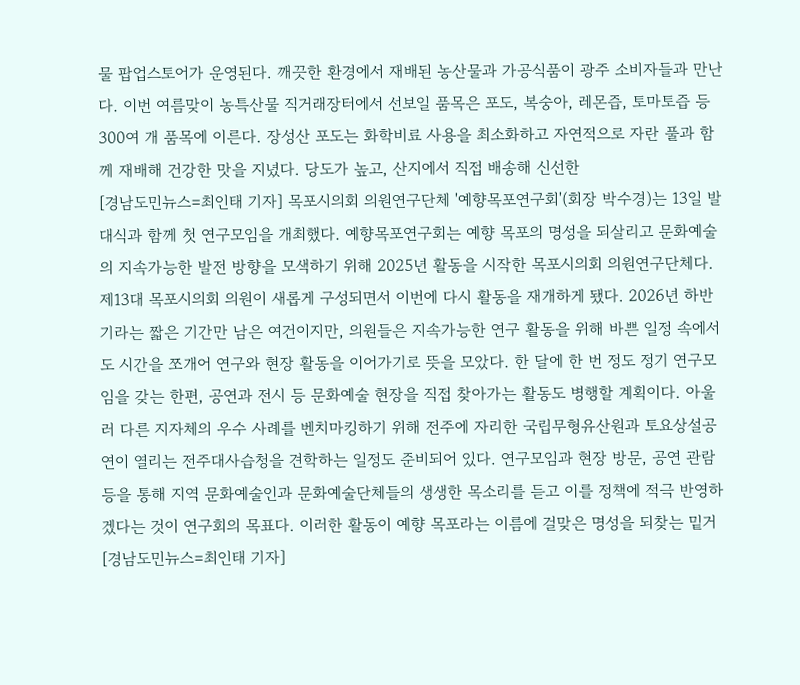물 팝업스토어가 운영된다. 깨끗한 환경에서 재배된 농산물과 가공식품이 광주 소비자들과 만난다. 이번 여름맞이 농특산물 직거래장터에서 선보일 품목은 포도, 복숭아, 레몬즙, 토마토즙 등 300여 개 품목에 이른다. 장성산 포도는 화학비료 사용을 최소화하고 자연적으로 자란 풀과 함께 재배해 건강한 맛을 지녔다. 당도가 높고, 산지에서 직접 배송해 신선한
[경남도민뉴스=최인태 기자] 목포시의회 의원연구단체 '예향목포연구회'(회장 박수경)는 13일 발대식과 함께 첫 연구모임을 개최했다. 예향목포연구회는 예향 목포의 명성을 되살리고 문화예술의 지속가능한 발전 방향을 모색하기 위해 2025년 활동을 시작한 목포시의회 의원연구단체다. 제13대 목포시의회 의원이 새롭게 구성되면서 이번에 다시 활동을 재개하게 됐다. 2026년 하반기라는 짧은 기간만 남은 여건이지만, 의원들은 지속가능한 연구 활동을 위해 바쁜 일정 속에서도 시간을 쪼개어 연구와 현장 활동을 이어가기로 뜻을 모았다. 한 달에 한 번 정도 정기 연구모임을 갖는 한편, 공연과 전시 등 문화예술 현장을 직접 찾아가는 활동도 병행할 계획이다. 아울러 다른 지자체의 우수 사례를 벤치마킹하기 위해 전주에 자리한 국립무형유산원과 토요상설공연이 열리는 전주대사습청을 견학하는 일정도 준비되어 있다. 연구모임과 현장 방문, 공연 관람 등을 통해 지역 문화예술인과 문화예술단체들의 생생한 목소리를 듣고 이를 정책에 적극 반영하겠다는 것이 연구회의 목표다. 이러한 활동이 예향 목포라는 이름에 걸맞은 명성을 되찾는 밑거
[경남도민뉴스=최인태 기자]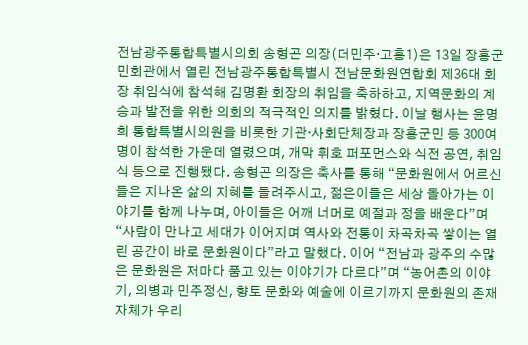전남광주통합특별시의회 송형곤 의장(더민주·고흥1)은 13일 장흥군민회관에서 열린 전남광주통합특별시 전남문화원연합회 제36대 회장 취임식에 참석해 김명환 회장의 취임을 축하하고, 지역문화의 계승과 발전을 위한 의회의 적극적인 의지를 밝혔다. 이날 행사는 윤명희 통합특별시의원을 비롯한 기관·사회단체장과 장흥군민 등 300여 명이 참석한 가운데 열렸으며, 개막 휘호 퍼포먼스와 식전 공연, 취임식 등으로 진행됐다. 송형곤 의장은 축사를 통해 “문화원에서 어르신들은 지나온 삶의 지혜를 들려주시고, 젊은이들은 세상 돌아가는 이야기를 함께 나누며, 아이들은 어깨 너머로 예절과 정을 배운다”며 “사람이 만나고 세대가 이어지며 역사와 전통이 차곡차곡 쌓이는 열린 공간이 바로 문화원이다”라고 말했다. 이어 “전남과 광주의 수많은 문화원은 저마다 품고 있는 이야기가 다르다”며 “농어촌의 이야기, 의병과 민주정신, 향토 문화와 예술에 이르기까지 문화원의 존재 자체가 우리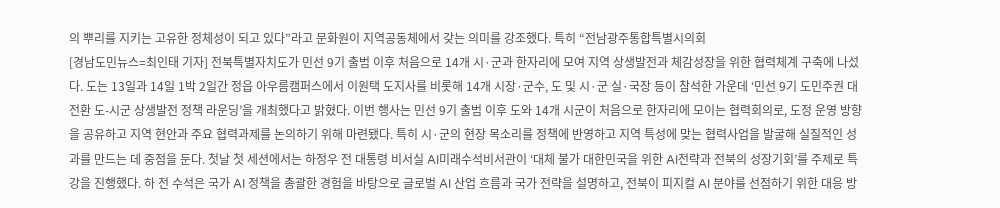의 뿌리를 지키는 고유한 정체성이 되고 있다”라고 문화원이 지역공동체에서 갖는 의미를 강조했다. 특히 “전남광주통합특별시의회
[경남도민뉴스=최인태 기자] 전북특별자치도가 민선 9기 출범 이후 처음으로 14개 시·군과 한자리에 모여 지역 상생발전과 체감성장을 위한 협력체계 구축에 나섰다. 도는 13일과 14일 1박 2일간 정읍 아우름캠퍼스에서 이원택 도지사를 비롯해 14개 시장·군수, 도 및 시·군 실·국장 등이 참석한 가운데 ‘민선 9기 도민주권 대전환 도-시군 상생발전 정책 라운딩’을 개최했다고 밝혔다. 이번 행사는 민선 9기 출범 이후 도와 14개 시군이 처음으로 한자리에 모이는 협력회의로, 도정 운영 방향을 공유하고 지역 현안과 주요 협력과제를 논의하기 위해 마련됐다. 특히 시·군의 현장 목소리를 정책에 반영하고 지역 특성에 맞는 협력사업을 발굴해 실질적인 성과를 만드는 데 중점을 둔다. 첫날 첫 세션에서는 하정우 전 대통령 비서실 AI미래수석비서관이 ‘대체 불가 대한민국을 위한 AI전략과 전북의 성장기회’를 주제로 특강을 진행했다. 하 전 수석은 국가 AI 정책을 총괄한 경험을 바탕으로 글로벌 AI 산업 흐름과 국가 전략을 설명하고, 전북이 피지컬 AI 분야를 선점하기 위한 대응 방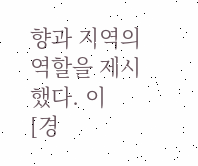향과 지역의 역할을 제시했다. 이
[경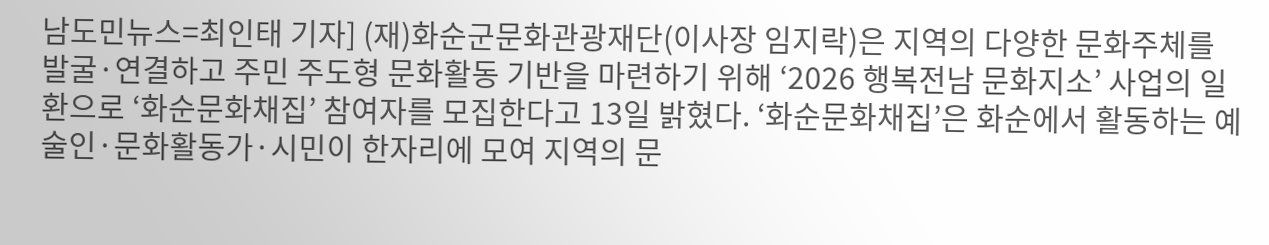남도민뉴스=최인태 기자] (재)화순군문화관광재단(이사장 임지락)은 지역의 다양한 문화주체를 발굴·연결하고 주민 주도형 문화활동 기반을 마련하기 위해 ‘2026 행복전남 문화지소’ 사업의 일환으로 ‘화순문화채집’ 참여자를 모집한다고 13일 밝혔다. ‘화순문화채집’은 화순에서 활동하는 예술인·문화활동가·시민이 한자리에 모여 지역의 문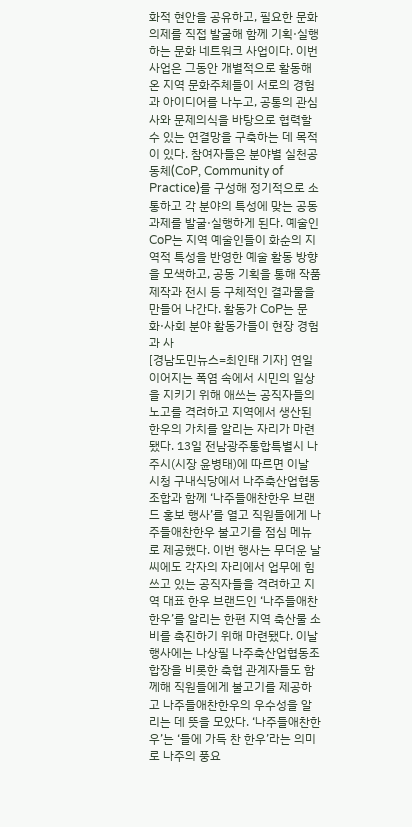화적 현안을 공유하고, 필요한 문화 의제를 직접 발굴해 함께 기획·실행하는 문화 네트워크 사업이다. 이번 사업은 그동안 개별적으로 활동해 온 지역 문화주체들이 서로의 경험과 아이디어를 나누고, 공통의 관심사와 문제의식을 바탕으로 협력할 수 있는 연결망을 구축하는 데 목적이 있다. 참여자들은 분야별 실천공동체(CoP, Community of Practice)를 구성해 정기적으로 소통하고 각 분야의 특성에 맞는 공동 과제를 발굴·실행하게 된다. 예술인 CoP는 지역 예술인들이 화순의 지역적 특성을 반영한 예술 활동 방향을 모색하고, 공동 기획을 통해 작품 제작과 전시 등 구체적인 결과물을 만들어 나간다. 활동가 CoP는 문화·사회 분야 활동가들이 현장 경험과 사
[경남도민뉴스=최인태 기자] 연일 이어지는 폭염 속에서 시민의 일상을 지키기 위해 애쓰는 공직자들의 노고를 격려하고 지역에서 생산된 한우의 가치를 알리는 자리가 마련됐다. 13일 전남광주통합특별시 나주시(시장 윤병태)에 따르면 이날 시청 구내식당에서 나주축산업협동조합과 함께 ‘나주들애찬한우 브랜드 홍보 행사’를 열고 직원들에게 나주들애찬한우 불고기를 점심 메뉴로 제공했다. 이번 행사는 무더운 날씨에도 각자의 자리에서 업무에 힘쓰고 있는 공직자들을 격려하고 지역 대표 한우 브랜드인 ‘나주들애찬한우’를 알리는 한편 지역 축산물 소비를 촉진하기 위해 마련됐다. 이날 행사에는 나상필 나주축산업협동조합장을 비롯한 축협 관계자들도 함께해 직원들에게 불고기를 제공하고 나주들애찬한우의 우수성을 알리는 데 뜻을 모았다. ‘나주들애찬한우’는 ‘들에 가득 찬 한우’라는 의미로 나주의 풍요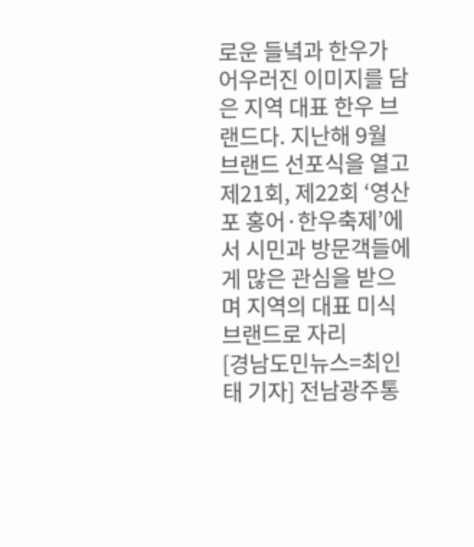로운 들녘과 한우가 어우러진 이미지를 담은 지역 대표 한우 브랜드다. 지난해 9월 브랜드 선포식을 열고 제21회, 제22회 ‘영산포 홍어·한우축제’에서 시민과 방문객들에게 많은 관심을 받으며 지역의 대표 미식 브랜드로 자리
[경남도민뉴스=최인태 기자] 전남광주통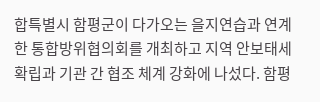합특별시 함평군이 다가오는 을지연습과 연계한 통합방위협의회를 개최하고 지역 안보태세 확립과 기관 간 협조 체계 강화에 나섰다. 함평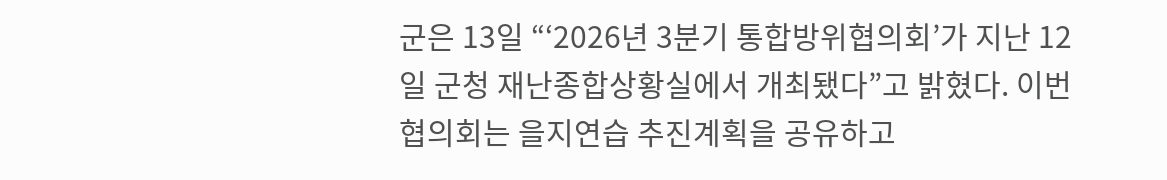군은 13일 “‘2026년 3분기 통합방위협의회’가 지난 12일 군청 재난종합상황실에서 개최됐다”고 밝혔다. 이번 협의회는 을지연습 추진계획을 공유하고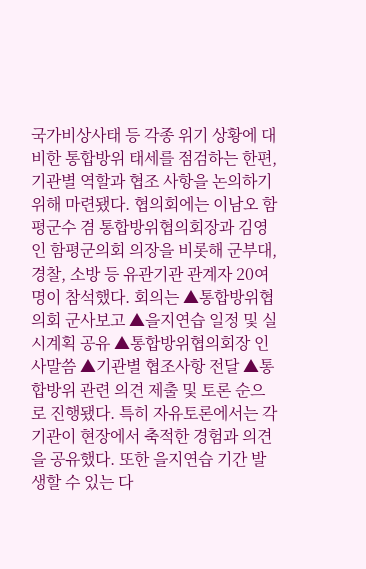국가비상사태 등 각종 위기 상황에 대비한 통합방위 태세를 점검하는 한편, 기관별 역할과 협조 사항을 논의하기 위해 마련됐다. 협의회에는 이남오 함평군수 겸 통합방위협의회장과 김영인 함평군의회 의장을 비롯해 군부대, 경찰, 소방 등 유관기관 관계자 20여 명이 참석했다. 회의는 ▲통합방위협의회 군사보고 ▲을지연습 일정 및 실시계획 공유 ▲통합방위협의회장 인사말씀 ▲기관별 협조사항 전달 ▲통합방위 관련 의견 제출 및 토론 순으로 진행됐다. 특히 자유토론에서는 각 기관이 현장에서 축적한 경험과 의견을 공유했다. 또한 을지연습 기간 발생할 수 있는 다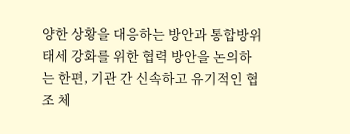양한 상황을 대응하는 방안과 통합방위 태세 강화를 위한 협력 방안을 논의하는 한편, 기관 간 신속하고 유기적인 협조 체